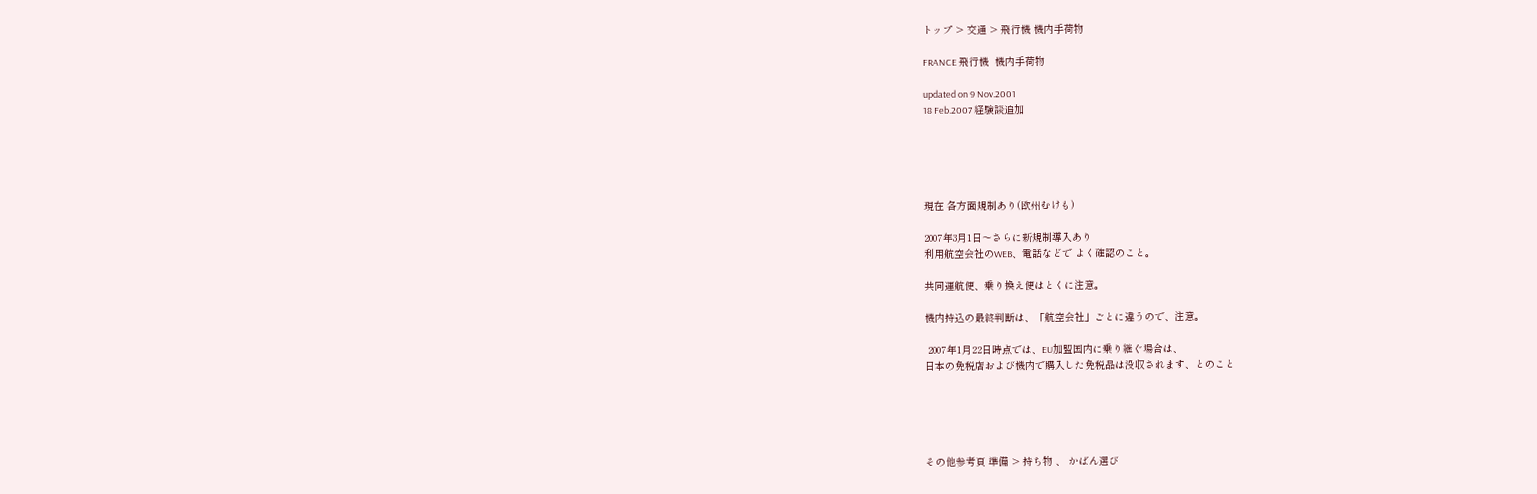トップ > 交通 > 飛行機 機内手荷物

FRANCE 飛行機  機内手荷物

updated on 9 Nov.2001
18 Feb.2007 経験談追加





現在 各方面規制あり(欧州むけも)

2007年3月1日〜さらに新規制導入あり
利用航空会社のWEB、電話などで よく確認のこと。

共同運航便、乗り換え便はとくに注意。

機内持込の最終判断は、「航空会社」ごとに違うので、注意。

 2007年1月22日時点では、EU加盟国内に乗り継ぐ場合は、
日本の免税店および機内で購入した免税品は没収されます、とのこと





その他参考頁 準備 > 持ち物 、 かばん選び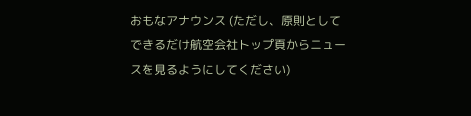おもなアナウンス (ただし、原則として できるだけ航空会社トップ頁からニュースを見るようにしてください)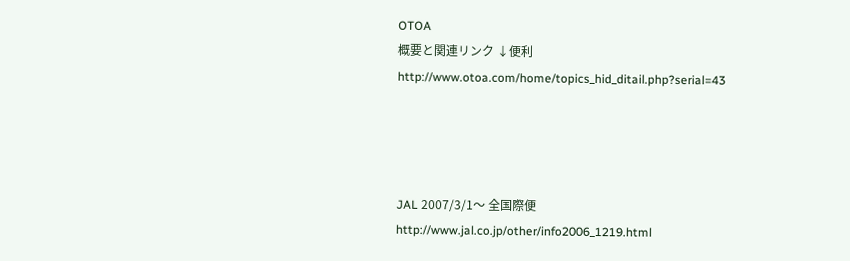OTOA
概要と関連リンク ↓便利
http://www.otoa.com/home/topics_hid_ditail.php?serial=43




JAL 2007/3/1〜 全国際便
http://www.jal.co.jp/other/info2006_1219.html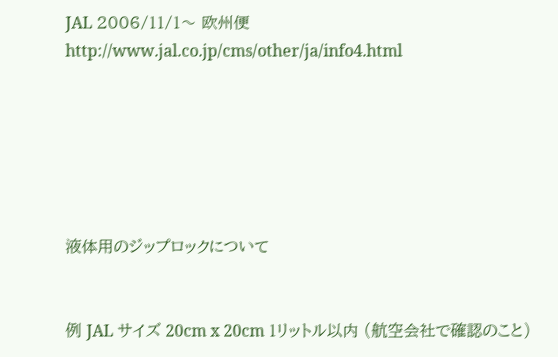JAL 2006/11/1〜 欧州便
http://www.jal.co.jp/cms/other/ja/info4.html






液体用のジップロックについて


例 JAL サイズ 20cm x 20cm 1リットル以内 (航空会社で確認のこと)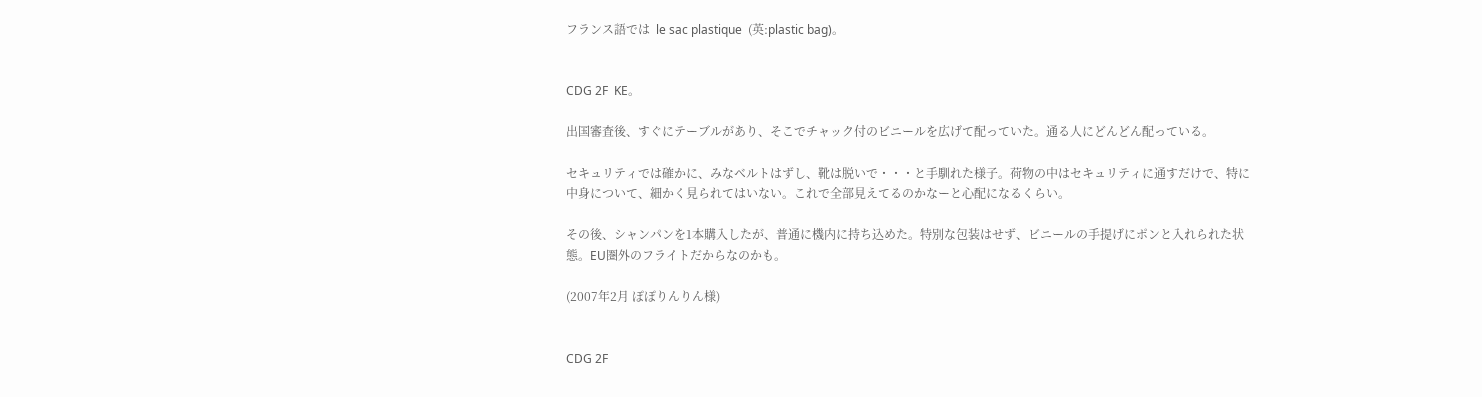フランス語では  le sac plastique  (英:plastic bag)。


CDG 2F  KE。

出国審査後、すぐにテーブルがあり、そこでチャック付のビニールを広げて配っていた。通る人にどんどん配っている。

セキュリティでは確かに、みなベルトはずし、靴は脱いで・・・と手馴れた様子。荷物の中はセキュリティに通すだけで、特に中身について、細かく見られてはいない。これで全部見えてるのかなーと心配になるくらい。

その後、シャンパンを1本購入したが、普通に機内に持ち込めた。特別な包装はせず、ビニールの手提げにポンと入れられた状態。EU圏外のフライトだからなのかも。

(2007年2月 ぽぽりんりん様)


CDG 2F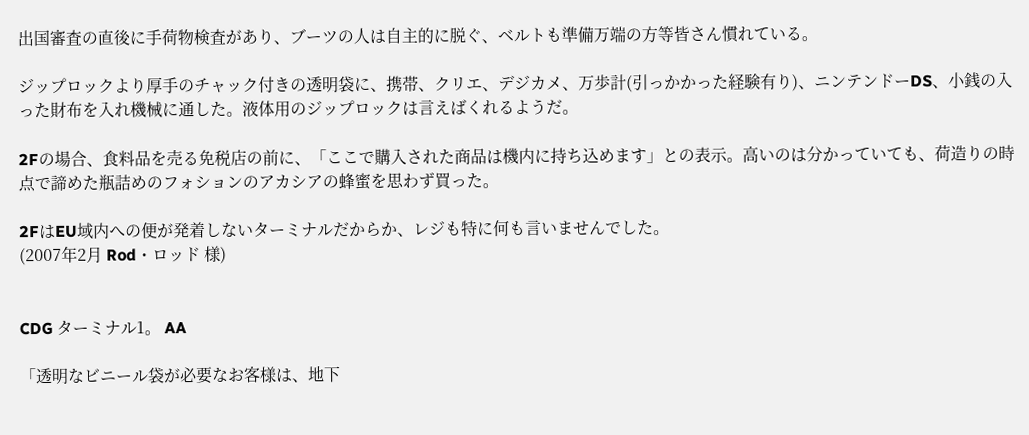出国審査の直後に手荷物検査があり、ブーツの人は自主的に脱ぐ、ベルトも準備万端の方等皆さん慣れている。

ジップロックより厚手のチャック付きの透明袋に、携帯、クリエ、デジカメ、万歩計(引っかかった経験有り)、ニンテンドーDS、小銭の入った財布を入れ機械に通した。液体用のジップロックは言えばくれるようだ。

2Fの場合、食料品を売る免税店の前に、「ここで購入された商品は機内に持ち込めます」との表示。高いのは分かっていても、荷造りの時点で諦めた瓶詰めのフォションのアカシアの蜂蜜を思わず買った。

2FはEU域内への便が発着しないターミナルだからか、レジも特に何も言いませんでした。
(2007年2月 Rod・ロッド 様)


CDG ターミナル1。 AA

「透明なビニール袋が必要なお客様は、地下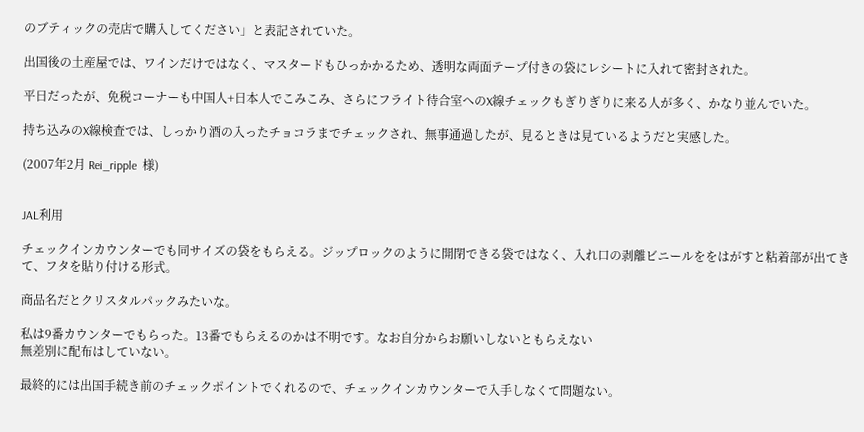のブティックの売店で購入してください」と表記されていた。

出国後の土産屋では、ワインだけではなく、マスタードもひっかかるため、透明な両面テープ付きの袋にレシートに入れて密封された。

平日だったが、免税コーナーも中国人+日本人でこみこみ、さらにフライト待合室へのX線チェックもぎりぎりに来る人が多く、かなり並んでいた。

持ち込みのX線検査では、しっかり酒の入ったチョコラまでチェックされ、無事通過したが、見るときは見ているようだと実感した。

(2007年2月 Rei_ripple  様)


JAL利用

チェックインカウンターでも同サイズの袋をもらえる。ジップロックのように開閉できる袋ではなく、入れ口の剥離ビニールををはがすと粘着部が出てきて、フタを貼り付ける形式。

商品名だとクリスタルパックみたいな。

私は9番カウンターでもらった。13番でもらえるのかは不明です。なお自分からお願いしないともらえない
無差別に配布はしていない。

最終的には出国手続き前のチェックポイントでくれるので、チェックインカウンターで入手しなくて問題ない。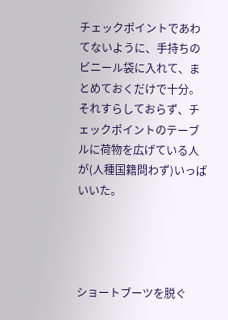チェックポイントであわてないように、手持ちのビニール袋に入れて、まとめておくだけで十分。それすらしておらず、チェックポイントのテーブルに荷物を広げている人が(人種国籍問わず)いっぱいいた。




ショートブーツを脱ぐ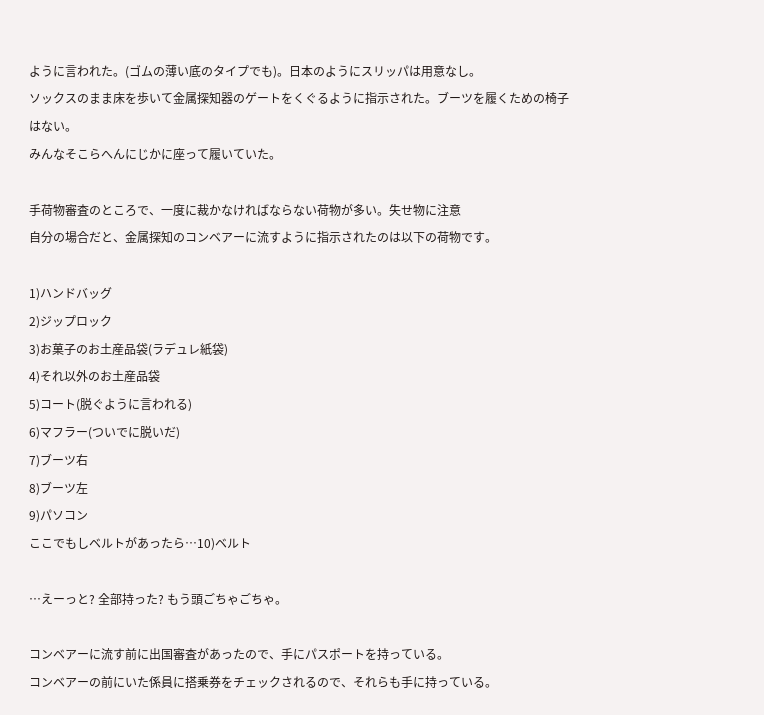ように言われた。(ゴムの薄い底のタイプでも)。日本のようにスリッパは用意なし。
ソックスのまま床を歩いて金属探知器のゲートをくぐるように指示された。ブーツを履くための椅子はない。
みんなそこらへんにじかに座って履いていた。

手荷物審査のところで、一度に裁かなければならない荷物が多い。失せ物に注意
自分の場合だと、金属探知のコンベアーに流すように指示されたのは以下の荷物です。

1)ハンドバッグ
2)ジップロック
3)お菓子のお土産品袋(ラデュレ紙袋)
4)それ以外のお土産品袋
5)コート(脱ぐように言われる)
6)マフラー(ついでに脱いだ)
7)ブーツ右
8)ブーツ左
9)パソコン
ここでもしベルトがあったら…10)ベルト

…えーっと? 全部持った? もう頭ごちゃごちゃ。

コンベアーに流す前に出国審査があったので、手にパスポートを持っている。
コンベアーの前にいた係員に搭乗券をチェックされるので、それらも手に持っている。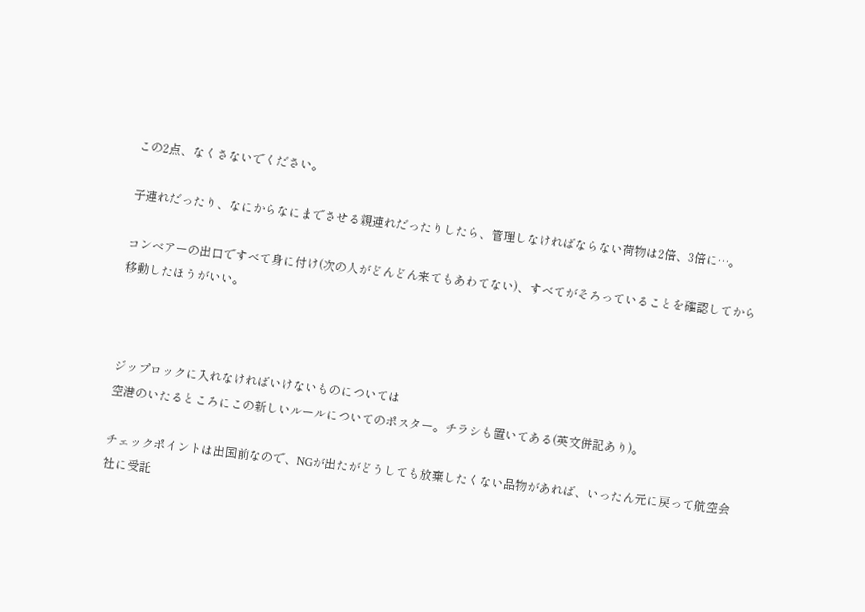この2点、なくさないでください。

子連れだったり、なにからなにまでさせる親連れだったりしたら、管理しなければならない荷物は2倍、3倍に…。

コンベアーの出口ですべて身に付け(次の人がどんどん来てもあわてない)、すべてがそろっていることを確認してから移動したほうがいい。



ジップロックに入れなければいけないものについては
空港のいたるところにこの新しいルールについてのポスター。チラシも置いてある(英文併記あり)。

チェックポイントは出国前なので、NGが出たがどうしても放棄したくない品物があれば、いったん元に戻って航空会社に受託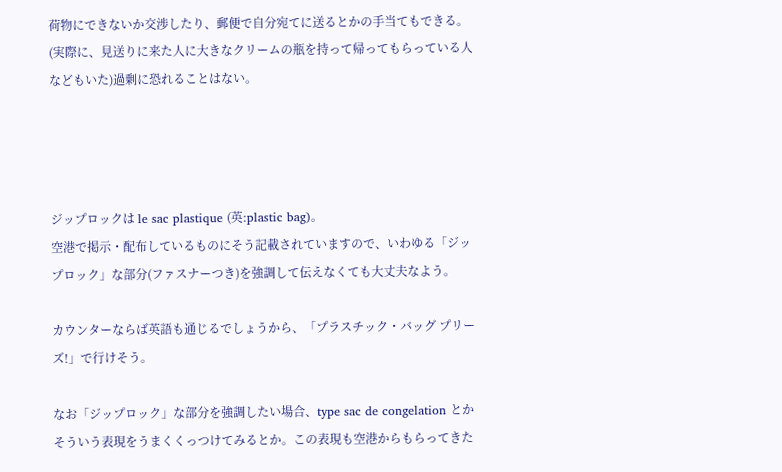荷物にできないか交渉したり、郵便で自分宛てに送るとかの手当てもできる。(実際に、見送りに来た人に大きなクリームの瓶を持って帰ってもらっている人などもいた)過剰に恐れることはない。




ジップロックは le sac plastique (英:plastic bag)。
空港で掲示・配布しているものにそう記載されていますので、いわゆる「ジップロック」な部分(ファスナーつき)を強調して伝えなくても大丈夫なよう。

カウンターならば英語も通じるでしょうから、「プラスチック・バッグ プリーズ!」で行けそう。

なお「ジップロック」な部分を強調したい場合、type sac de congelation とかそういう表現をうまくくっつけてみるとか。この表現も空港からもらってきた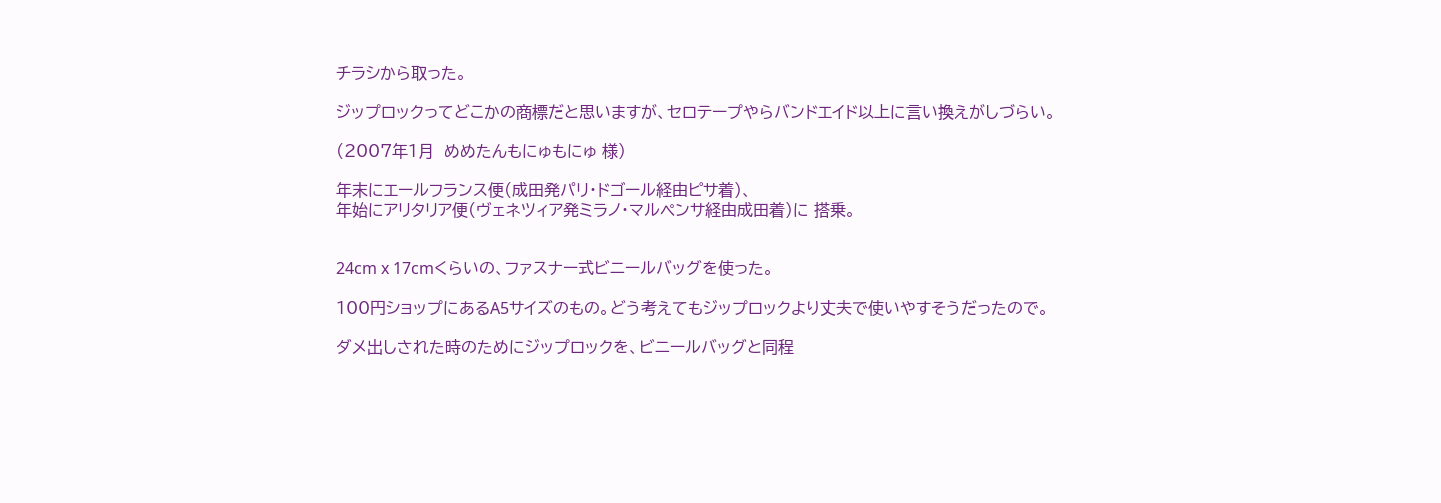チラシから取った。

ジップロックってどこかの商標だと思いますが、セロテープやらバンドエイド以上に言い換えがしづらい。

(2007年1月  めめたんもにゅもにゅ 様)

年末にエールフランス便(成田発パリ・ドゴール経由ピサ着)、
年始にアリタリア便(ヴェネツィア発ミラノ・マルペンサ経由成田着)に 搭乗。


24cm x 17cmくらいの、ファスナー式ビニールバッグを使った。

100円ショップにあるA5サイズのもの。どう考えてもジップロックより丈夫で使いやすそうだったので。

ダメ出しされた時のためにジップロックを、ビニールバッグと同程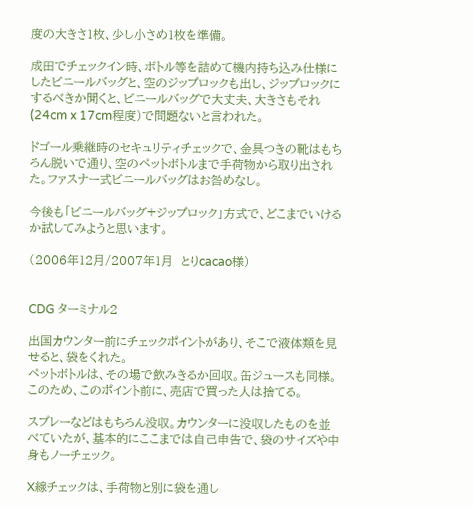度の大きさ1枚、少し小さめ1枚を準備。

成田でチェックイン時、ボトル等を詰めて機内持ち込み仕様にしたビニールバッグと、空のジップロックも出し、ジップロックにするべきか聞くと、ビニールバッグで大丈夫、大きさもそれ(24cm x 17cm程度)で問題ないと言われた。

ドゴール乗継時のセキュリティチェックで、金具つきの靴はもちろん脱いで通り、空のペットボトルまで手荷物から取り出された。ファスナー式ビニールバッグはお咎めなし。

今後も「ビニールバッグ+ジップロック」方式で、どこまでいけるか試してみようと思います。

(2006年12月/2007年1月  とりcacao様)


CDG ターミナル2

出国カウンター前にチェックポイントがあり、そこで液体類を見せると、袋をくれた。
ペットボトルは、その場で飲みきるか回収。缶ジュースも同様。このため、このポイント前に、売店で買った人は捨てる。

スプレーなどはもちろん没収。カウンターに没収したものを並べていたが、基本的にここまでは自己申告で、袋のサイズや中身もノーチェック。

X線チェックは、手荷物と別に袋を通し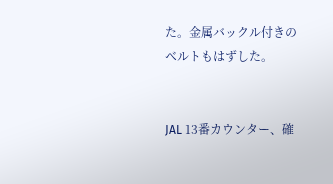た。金属バックル付きのベルトもはずした。


JAL 13番カウンター、確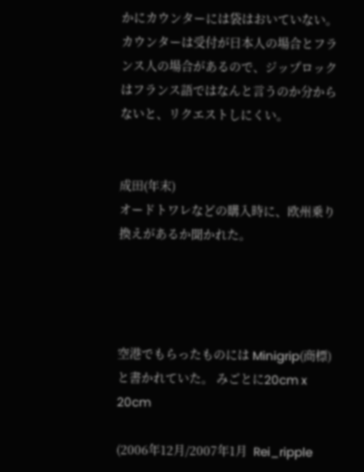かにカウンターには袋はおいていない。
カウンターは受付が日本人の場合とフランス人の場合があるので、ジップロックはフランス語ではなんと言うのか分からないと、リクエストしにくい。


成田(年末)
オードトワレなどの購入時に、欧州乗り換えがあるか聞かれた。




空港でもらったものには Minigrip(商標) と書かれていた。 みごとに20cm x 20cm

(2006年12月/2007年1月  Rei_ripple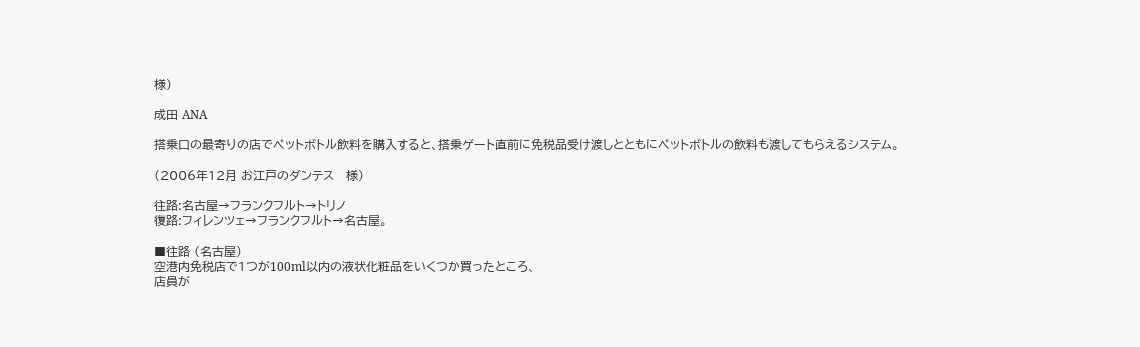様)

成田 ANA

搭乗口の最寄りの店でペットボトル飲料を購入すると、搭乗ゲート直前に免税品受け渡しとともにペットボトルの飲料も渡してもらえるシステム。

(2006年12月 お江戸のダンテス   様)

往路:名古屋→フランクフルト→トリノ
復路:フィレンツェ→フランクフルト→名古屋。

■往路 (名古屋)
空港内免税店で1つが100ml以内の液状化粧品をいくつか買ったところ、
店員が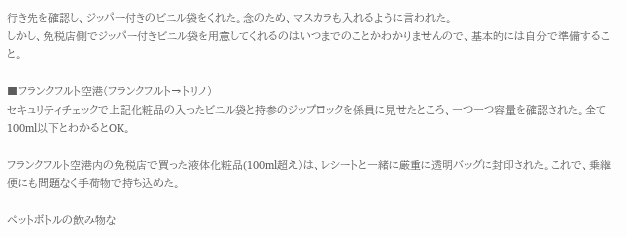行き先を確認し、ジッパー付きのビニル袋をくれた。念のため、マスカラも入れるように言われた。
しかし、免税店側でジッパー付きビニル袋を用意してくれるのはいつまでのことかわかりませんので、基本的には自分で準備すること。

■フランクフルト空港(フランクフルト→トリノ)
セキュリティチェックで上記化粧品の入ったビニル袋と持参のジップロックを係員に見せたところ、一つ一つ容量を確認された。全て100ml以下とわかるとOK。

フランクフルト空港内の免税店で買った液体化粧品(100ml超え)は、レシートと一緒に厳重に透明バッグに封印された。これで、乗継便にも問題なく手荷物で持ち込めた。

ペットボトルの飲み物な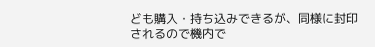ども購入・持ち込みできるが、同様に封印されるので機内で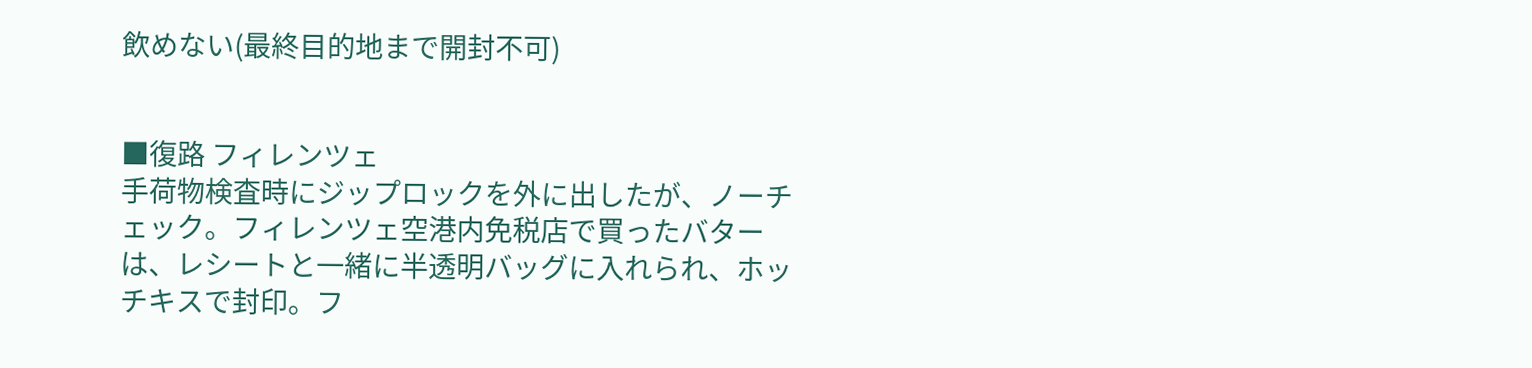飲めない(最終目的地まで開封不可)


■復路 フィレンツェ
手荷物検査時にジップロックを外に出したが、ノーチェック。フィレンツェ空港内免税店で買ったバターは、レシートと一緒に半透明バッグに入れられ、ホッチキスで封印。フ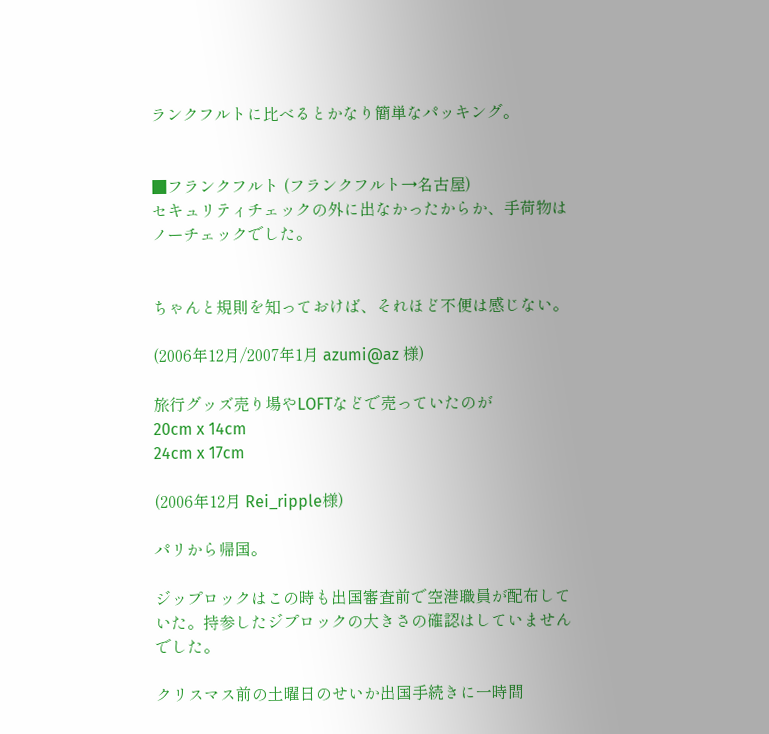ランクフルトに比べるとかなり簡単なパッキング。


■フランクフルト (フランクフルト→名古屋)
セキュリティチェックの外に出なかったからか、手荷物はノーチェックでした。


ちゃんと規則を知っておけば、それほど不便は感じない。

(2006年12月/2007年1月 azumi@az 様)

旅行グッズ売り場やLOFTなどで売っていたのが
20cm x 14cm
24cm x 17cm

(2006年12月 Rei_ripple様)

パリから帰国。

ジップロックはこの時も出国審査前で空港職員が配布していた。持参したジプロックの大きさの確認はしていませんでした。

クリスマス前の土曜日のせいか出国手続きに一時間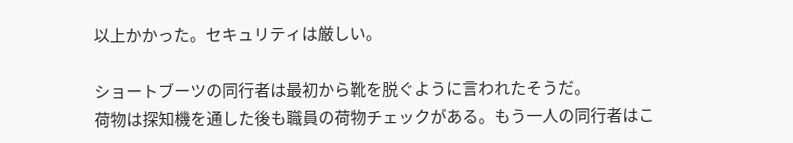以上かかった。セキュリティは厳しい。

ショートブーツの同行者は最初から靴を脱ぐように言われたそうだ。
荷物は探知機を通した後も職員の荷物チェックがある。もう一人の同行者はこ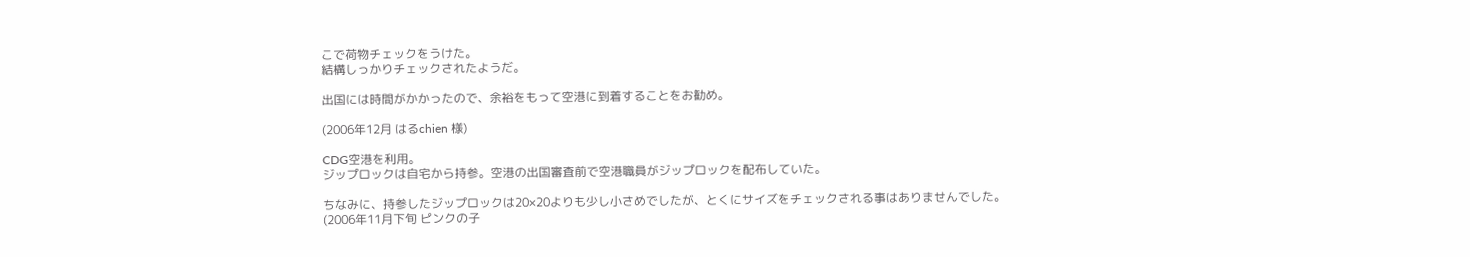こで荷物チェックをうけた。
結構しっかりチェックされたようだ。

出国には時間がかかったので、余裕をもって空港に到着することをお勧め。

(2006年12月 はるchien 様)

CDG空港を利用。
ジップロックは自宅から持参。空港の出国審査前で空港職員がジップロックを配布していた。

ちなみに、持参したジップロックは20×20よりも少し小さめでしたが、とくにサイズをチェックされる事はありませんでした。
(2006年11月下旬 ピンクの子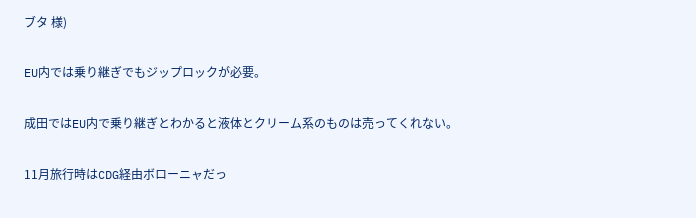ブタ 様)

EU内では乗り継ぎでもジップロックが必要。

成田ではEU内で乗り継ぎとわかると液体とクリーム系のものは売ってくれない。

11月旅行時はCDG経由ボローニャだっ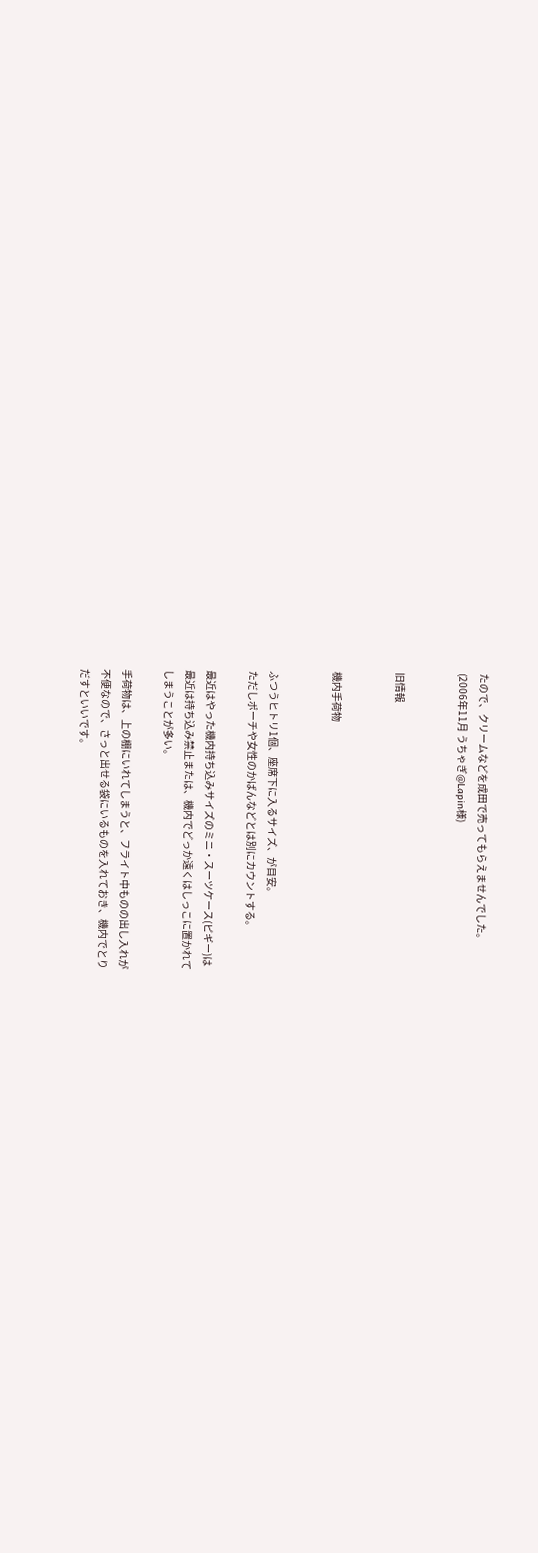たので、クリームなどを成田で売ってもらえませんでした。
(2006年11月 うちゃぎ@Lapin様)


旧情報


機内手荷物


ふつうヒトリ1個、座席下に入るサイズ、が目安。
ただしポーチや女性のかばんなどとは別にカウントする。

最近はやった機内持ち込みサイズのミニ・スーツケース(ピギー)は
最近は持ち込み禁止または、機内でどっか遠くはしっこに置かれて
しまうことが多い。

手荷物は、上の棚にいれてしまうと、フライト中ものの出し入れが
不便なので、さっと出せる袋にいるものを入れておき、機内でとり
だすといいです。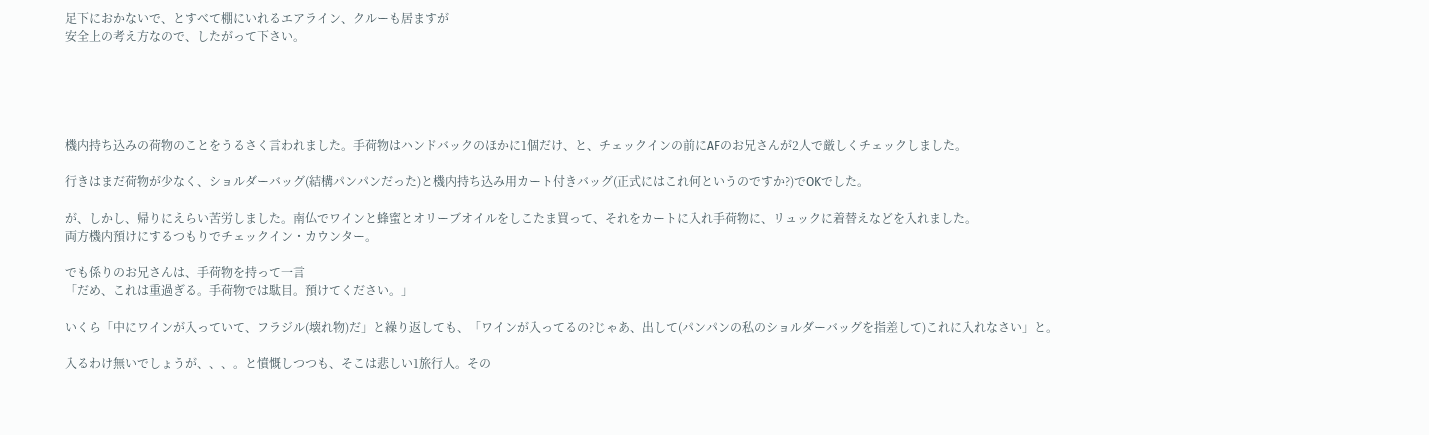足下におかないで、とすべて棚にいれるエアライン、クルーも居ますが
安全上の考え方なので、したがって下さい。





機内持ち込みの荷物のことをうるさく言われました。手荷物はハンドバックのほかに1個だけ、と、チェックインの前にAFのお兄さんが2人で厳しくチェックしました。

行きはまだ荷物が少なく、ショルダーバッグ(結構パンパンだった)と機内持ち込み用カート付きバッグ(正式にはこれ何というのですか?)でOKでした。

が、しかし、帰りにえらい苦労しました。南仏でワインと蜂蜜とオリーブオイルをしこたま買って、それをカートに入れ手荷物に、リュックに着替えなどを入れました。
両方機内預けにするつもりでチェックイン・カウンター。

でも係りのお兄さんは、手荷物を持って一言
「だめ、これは重過ぎる。手荷物では駄目。預けてください。」

いくら「中にワインが入っていて、フラジル(壊れ物)だ」と繰り返しても、「ワインが入ってるの?じゃあ、出して(パンパンの私のショルダーバッグを指差して)これに入れなさい」と。

入るわけ無いでしょうが、、、。と憤慨しつつも、そこは悲しい1旅行人。その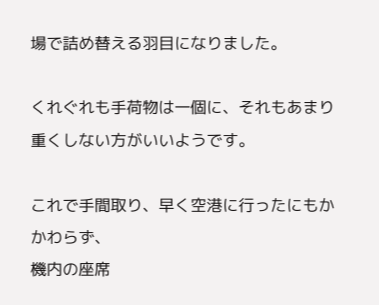場で詰め替える羽目になりました。

くれぐれも手荷物は一個に、それもあまり重くしない方がいいようです。

これで手間取り、早く空港に行ったにもかかわらず、
機内の座席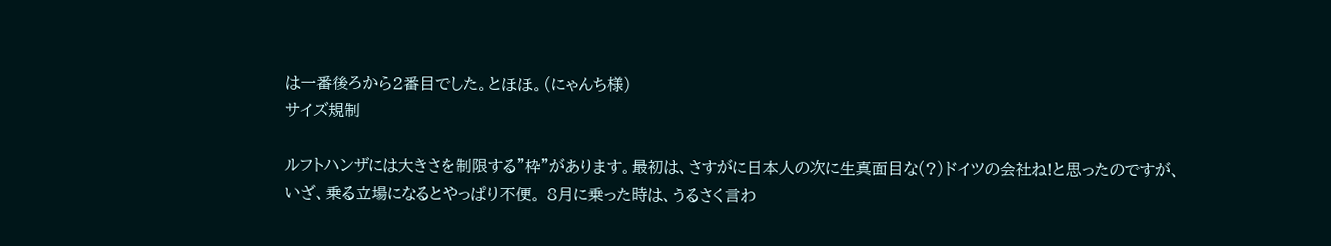は一番後ろから2番目でした。とほほ。(にゃんち様)
サイズ規制

ルフトハンザには大きさを制限する”枠”があります。最初は、さすがに日本人の次に生真面目な(?)ドイツの会社ね!と思ったのですが、 いざ、乗る立場になるとやっぱり不便。 8月に乗った時は、うるさく言わ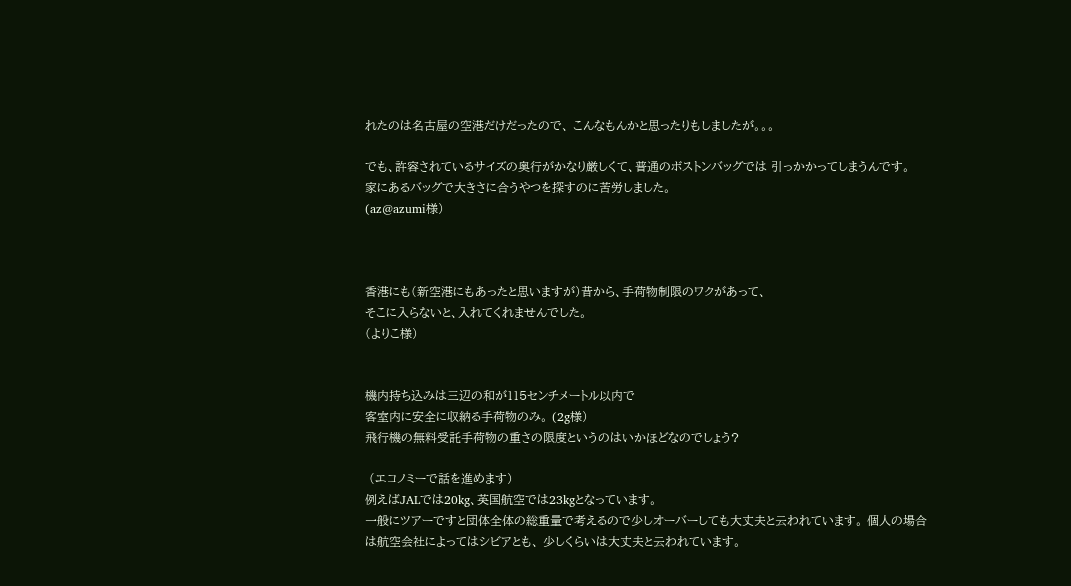れたのは名古屋の空港だけだったので、 こんなもんかと思ったりもしましたが。。。

でも、許容されているサイズの奥行がかなり厳しくて、普通のボストンバッグでは 引っかかってしまうんです。
家にあるバッグで大きさに合うやつを探すのに苦労しました。
(az@azumi様)



香港にも(新空港にもあったと思いますが)昔から、手荷物制限のワクがあって、
そこに入らないと、入れてくれませんでした。
(よりこ様)


機内持ち込みは三辺の和が115センチメートル以内で
客室内に安全に収納る手荷物のみ。 (2g様)
飛行機の無料受託手荷物の重さの限度というのはいかほどなのでしょう?

 (エコノミーで話を進めます)
例えばJALでは20kg、英国航空では23kgとなっています。
一般にツアーですと団体全体の総重量で考えるので少しオーバーしても大丈夫と云われています。 個人の場合は航空会社によってはシビアとも、 少しくらいは大丈夫と云われています。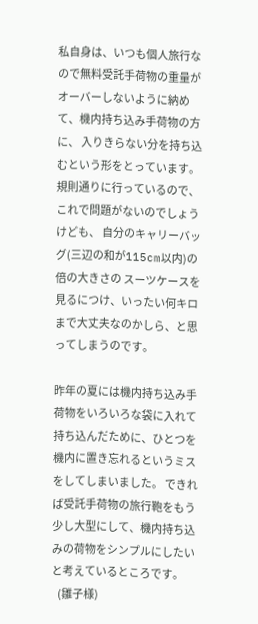私自身は、いつも個人旅行なので無料受託手荷物の重量が オーバーしないように納めて、機内持ち込み手荷物の方に、 入りきらない分を持ち込むという形をとっています。
規則通りに行っているので、これで問題がないのでしょうけども、 自分のキャリーバッグ(三辺の和が115cm以内)の倍の大きさの スーツケースを見るにつけ、いったい何キロまで大丈夫なのかしら、と思ってしまうのです。

昨年の夏には機内持ち込み手荷物をいろいろな袋に入れて持ち込んだために、ひとつを機内に置き忘れるというミスをしてしまいました。 できれば受託手荷物の旅行鞄をもう少し大型にして、機内持ち込みの荷物をシンプルにしたいと考えているところです。
   (雛子様)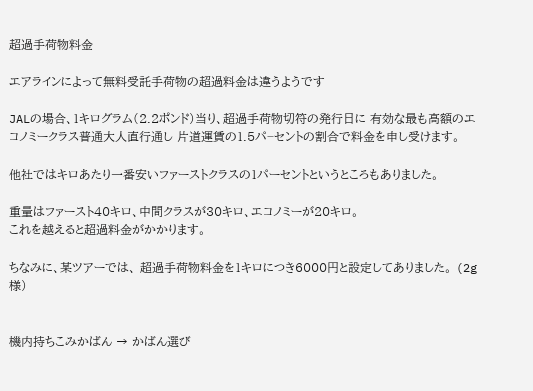超過手荷物料金

エアラインによって無料受託手荷物の超過料金は違うようです

JALの場合、1キログラム(2.2ポンド)当り、超過手荷物切符の発行日に 有効な最も高額のエコノミークラス普通大人直行通し 片道運賃の1.5パ−セントの割合で料金を申し受けます。

他社ではキロあたり一番安いファーストクラスの1パーセントというところもありました。

重量はファースト40キロ、中間クラスが30キロ、エコノミーが20キロ。
これを越えると超過料金がかかります。

ちなみに、某ツアーでは、 超過手荷物料金を1キロにつき6000円と設定してありました。 (2g様)


機内持ちこみかばん → かばん選び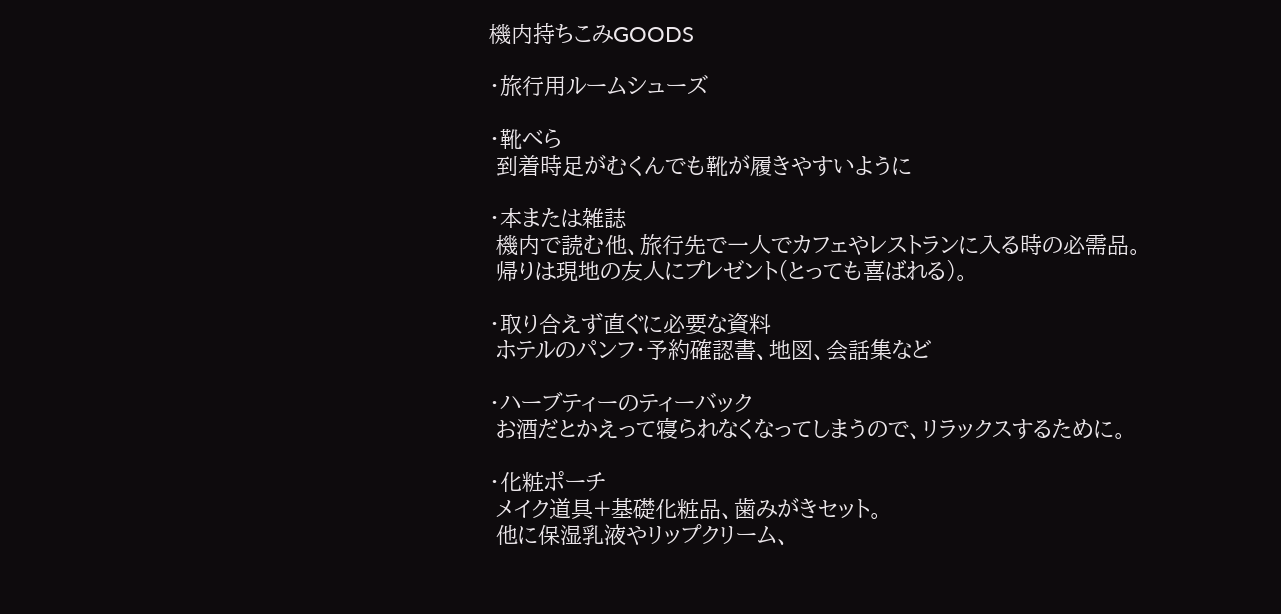機内持ちこみGOODS

・旅行用ルームシューズ

・靴べら
 到着時足がむくんでも靴が履きやすいように

・本または雑誌
 機内で読む他、旅行先で一人でカフェやレストランに入る時の必需品。
 帰りは現地の友人にプレゼント(とっても喜ばれる)。

・取り合えず直ぐに必要な資料
 ホテルのパンフ・予約確認書、地図、会話集など

・ハーブティーのティーバック
 お酒だとかえって寝られなくなってしまうので、リラックスするために。

・化粧ポーチ
 メイク道具+基礎化粧品、歯みがきセット。
 他に保湿乳液やリップクリーム、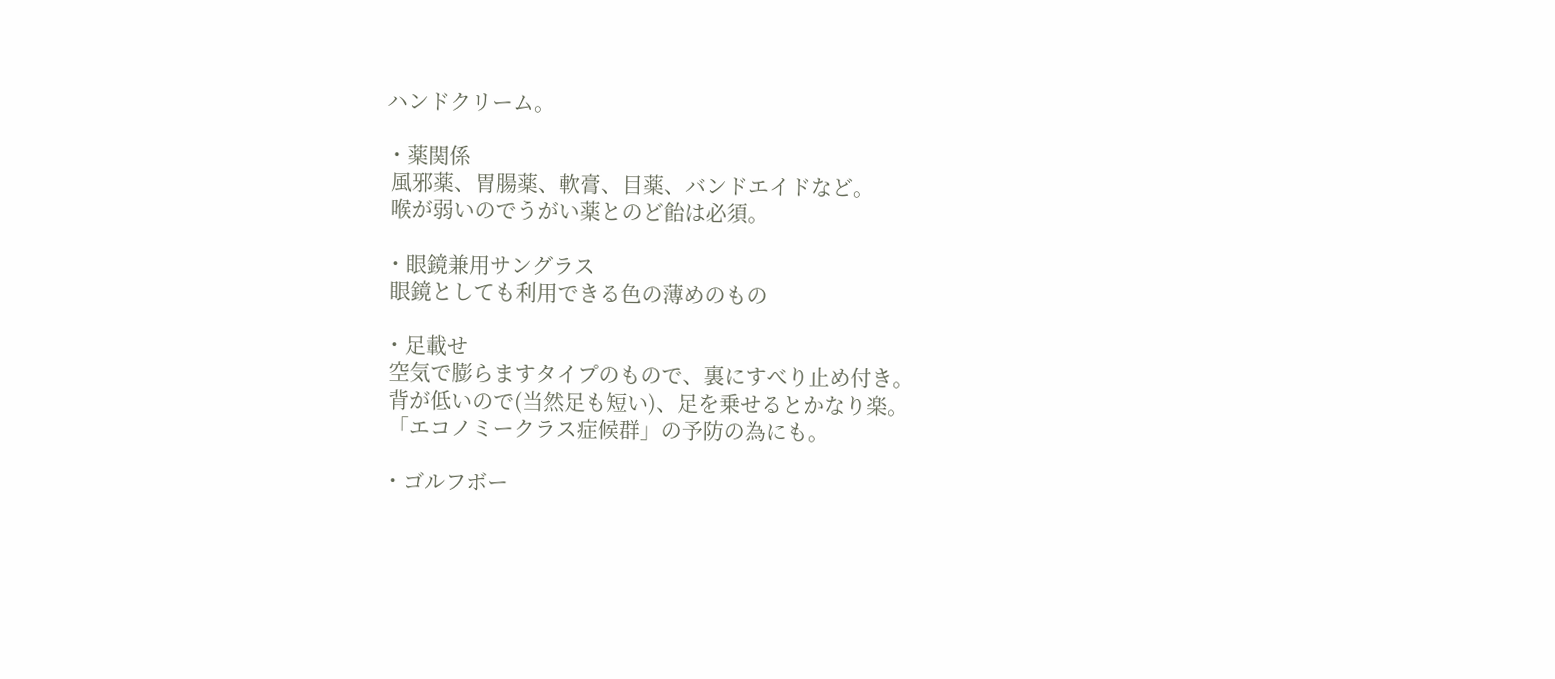ハンドクリーム。

・薬関係
 風邪薬、胃腸薬、軟膏、目薬、バンドエイドなど。
 喉が弱いのでうがい薬とのど飴は必須。

・眼鏡兼用サングラス
 眼鏡としても利用できる色の薄めのもの

・足載せ
 空気で膨らますタイプのもので、裏にすべり止め付き。
 背が低いので(当然足も短い)、足を乗せるとかなり楽。
 「エコノミークラス症候群」の予防の為にも。

・ゴルフボー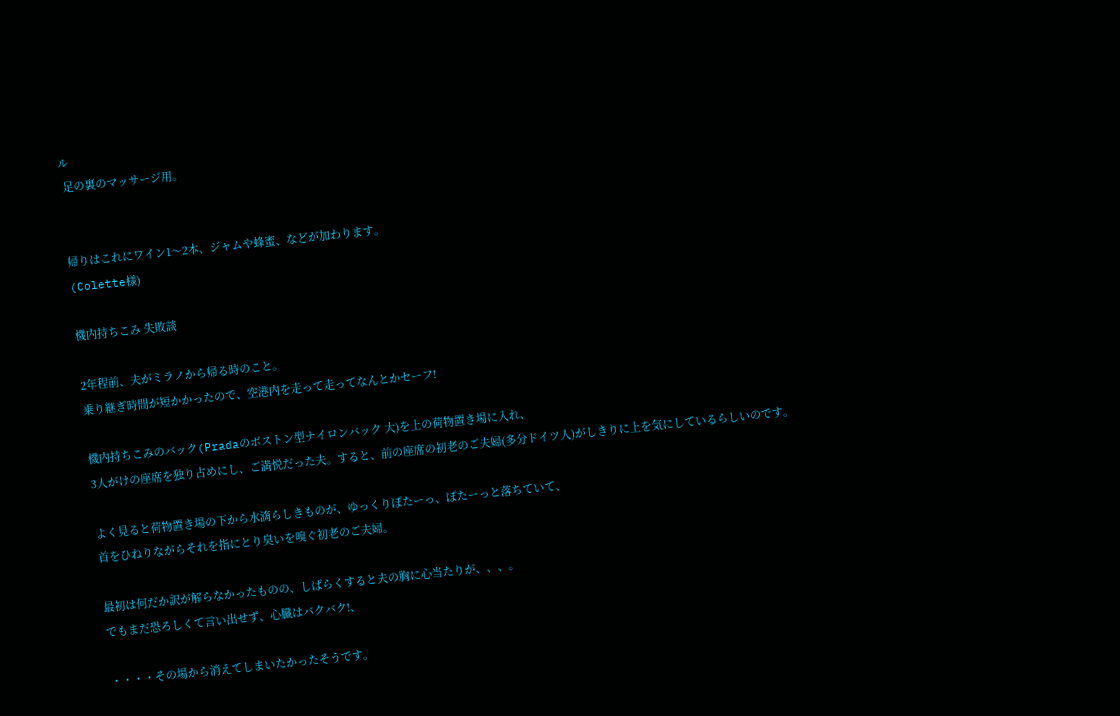ル
 足の裏のマッサージ用。


帰りはこれにワイン1〜2本、ジャムや蜂蜜、などが加わります。
(Colette様)

機内持ちこみ 失敗談

2年程前、夫がミラノから帰る時のこと。
乗り継ぎ時間が短かかったので、空港内を走って走ってなんとかセーフ!

機内持ちこみのバック(Pradaのボストン型ナイロンバック 大)を上の荷物置き場に入れ、
3人がけの座席を独り占めにし、ご満悦だった夫。すると、前の座席の初老のご夫婦(多分ドイツ人)がしきりに上を気にしているらしいのです。

よく見ると荷物置き場の下から水滴らしきものが、ゆっくりぽたーっ、ぽたーっと落ちていて、
首をひねりながらそれを指にとり臭いを嗅ぐ初老のご夫婦。

最初は何だか訳が解らなかったものの、しばらくすると夫の胸に心当たりが、、、。
でもまだ恐ろしくて言い出せず、心臓はバクバク!、

・・・・その場から消えてしまいたかったそうです。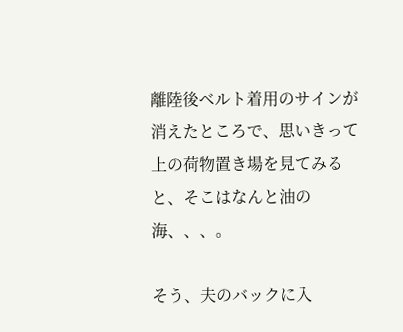離陸後ベルト着用のサインが消えたところで、思いきって上の荷物置き場を見てみると、そこはなんと油の海、、、。

そう、夫のバックに入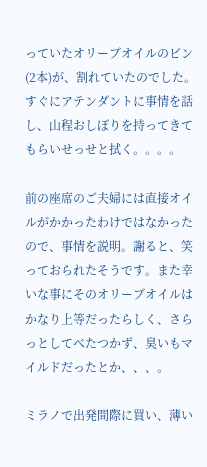っていたオリーブオイルのビン(2本)が、割れていたのでした。すぐにアテンダントに事情を話し、山程おしぼりを持ってきてもらいせっせと拭く。。。。

前の座席のご夫婦には直接オイルがかかったわけではなかったので、事情を説明。謝ると、笑っておられたそうです。また幸いな事にそのオリーブオイルはかなり上等だったらしく、さらっとしてべたつかず、臭いもマイルドだったとか、、、。

ミラノで出発間際に買い、薄い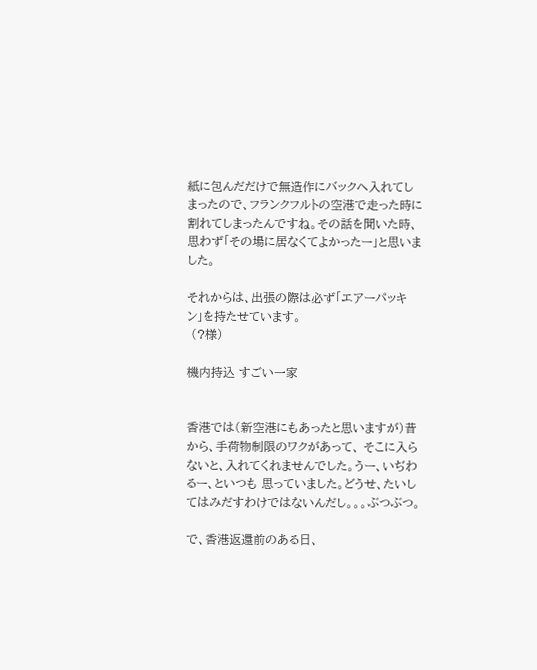紙に包んだだけで無造作にバックへ入れてしまったので、フランクフルトの空港で走った時に割れてしまったんですね。その話を聞いた時、思わず「その場に居なくてよかったー」と思いました。

それからは、出張の際は必ず「エアーパッキン」を持たせています。
 (?様)

機内持込 すごい一家


香港では(新空港にもあったと思いますが)昔から、手荷物制限のワクがあって、 そこに入らないと、入れてくれませんでした。うー、いぢわるー、といつも 思っていました。どうせ、たいしてはみだすわけではないんだし。。。ぶつぶつ。

で、香港返還前のある日、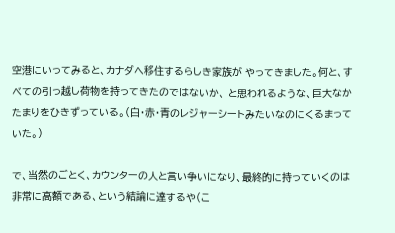空港にいってみると、カナダへ移住するらしき家族が やってきました。何と、すべての引っ越し荷物を持ってきたのではないか、 と思われるような、巨大なかたまりをひきずっている。(白・赤・青のレジャーシートみたいなのにくるまっていた。)

で、当然のごとく、カウンターの人と言い争いになり、最終的に持っていくのは非常に高額である、という結論に達するや(こ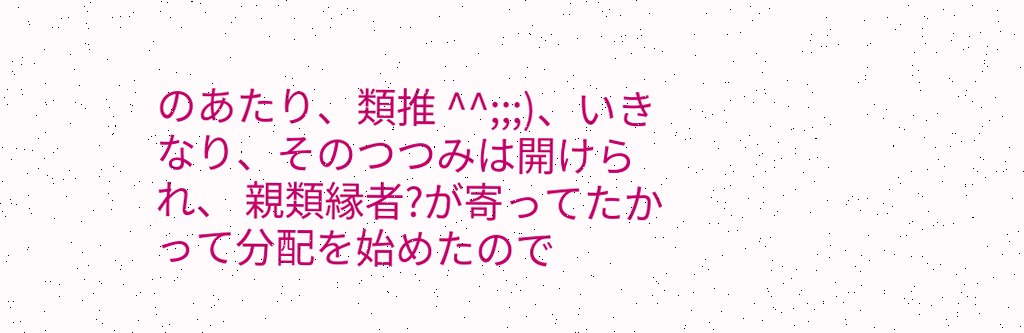のあたり、類推 ^^;;;)、いきなり、そのつつみは開けられ、 親類縁者?が寄ってたかって分配を始めたので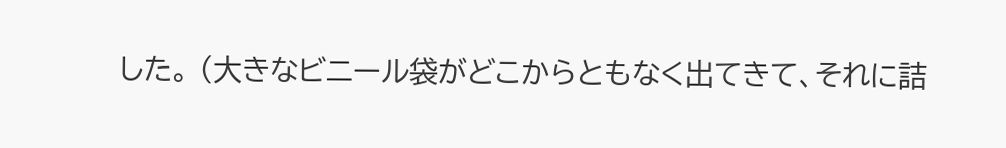した。 (大きなビニール袋がどこからともなく出てきて、それに詰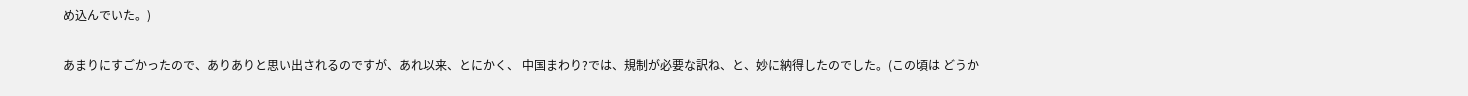め込んでいた。)

あまりにすごかったので、ありありと思い出されるのですが、あれ以来、とにかく、 中国まわり?では、規制が必要な訳ね、と、妙に納得したのでした。(この頃は どうか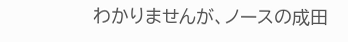わかりませんが、ノースの成田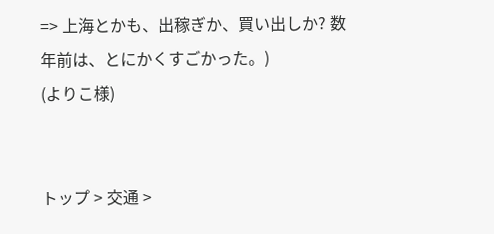=> 上海とかも、出稼ぎか、買い出しか? 数年前は、とにかくすごかった。)
(よりこ様)


トップ > 交通 >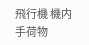飛行機 機内手荷物